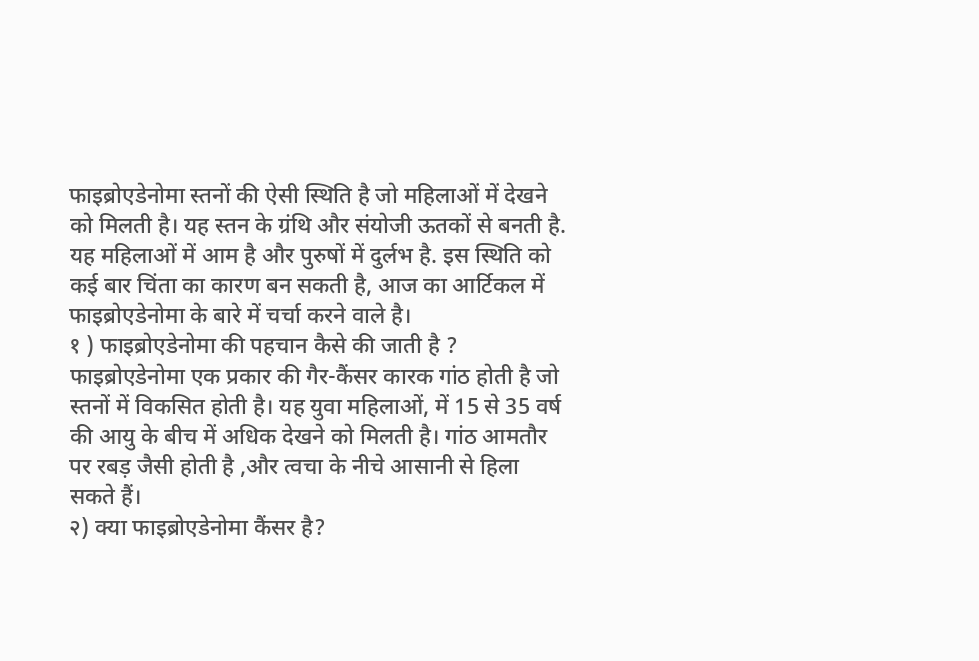फाइब्रोएडेनोमा स्तनों की ऐसी स्थिति है जो महिलाओं में देखने को मिलती है। यह स्तन के ग्रंथि और संयोजी ऊतकों से बनती है. यह महिलाओं में आम है और पुरुषों में दुर्लभ है. इस स्थिति को कई बार चिंता का कारण बन सकती है, आज का आर्टिकल में फाइब्रोएडेनोमा के बारे में चर्चा करने वाले है।
१ ) फाइब्रोएडेनोमा की पहचान कैसे की जाती है ?
फाइब्रोएडेनोमा एक प्रकार की गैर-कैंसर कारक गांठ होती है जो स्तनों में विकसित होती है। यह युवा महिलाओं, में 15 से 35 वर्ष की आयु के बीच में अधिक देखने को मिलती है। गांठ आमतौर पर रबड़ जैसी होती है ,और त्वचा के नीचे आसानी से हिला सकते हैं।
२) क्या फाइब्रोएडेनोमा कैंसर है?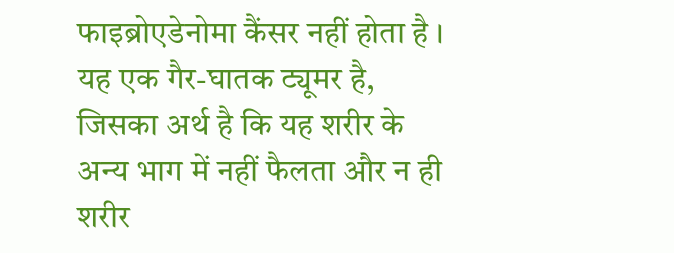फाइब्रोएडेनोमा कैंसर नहीं होता है । यह एक गैर-घातक ट्यूमर है, जिसका अर्थ है कि यह शरीर के अन्य भाग में नहीं फैलता और न ही शरीर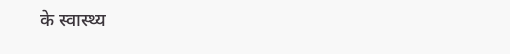के स्वास्थ्य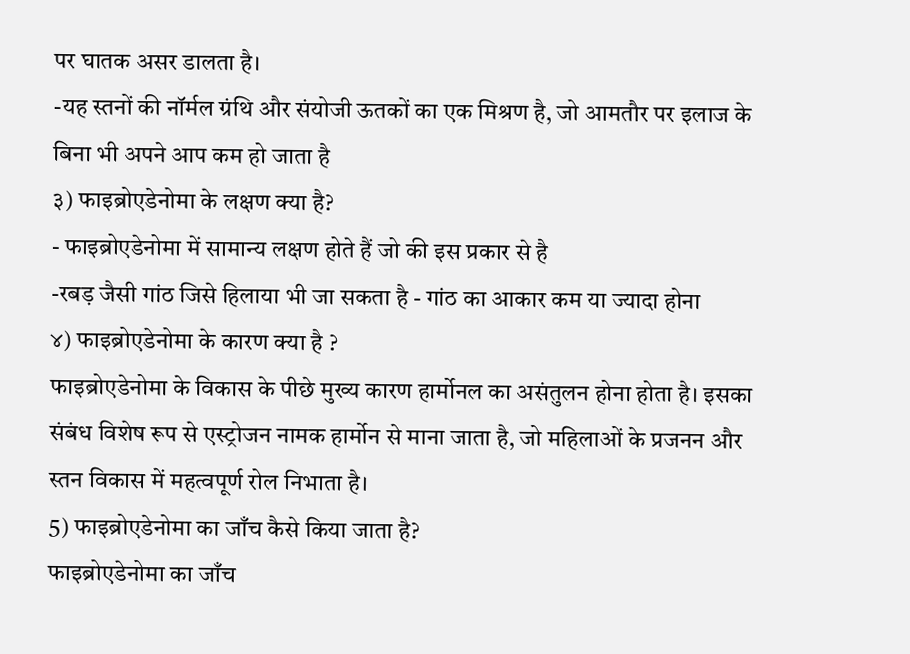पर घातक असर डालता है।
-यह स्तनों की नॉर्मल ग्रंथि और संयोजी ऊतकों का एक मिश्रण है, जो आमतौर पर इलाज के बिना भी अपने आप कम हो जाता है
३) फाइब्रोएडेनोमा के लक्षण क्या है?
- फाइब्रोएडेनोमा में सामान्य लक्षण होते हैं जो की इस प्रकार से है
-रबड़ जैसी गांठ जिसे हिलाया भी जा सकता है - गांठ का आकार कम या ज्यादा होना
४) फाइब्रोएडेनोमा के कारण क्या है ?
फाइब्रोएडेनोमा के विकास के पीछे मुख्य कारण हार्मोनल का असंतुलन होना होता है। इसका संबंध विशेष रूप से एस्ट्रोजन नामक हार्मोन से माना जाता है, जो महिलाओं के प्रजनन और स्तन विकास में महत्वपूर्ण रोल निभाता है।
5) फाइब्रोएडेनोमा का जाँच कैसे किया जाता है?
फाइब्रोएडेनोमा का जाँच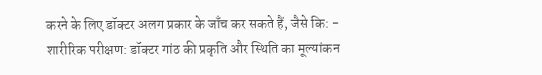करने के लिए डॉक्टर अलग प्रकार के जाँच कर सकते हैं, जैसे कि: - शारीरिक परीक्षण: डॉक्टर गांठ की प्रकृति और स्थिति का मूल्यांकन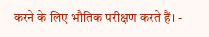करने के लिए भौतिक परीक्षण करते हैं। -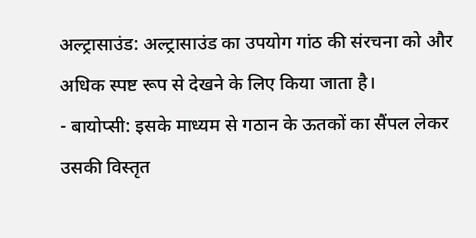अल्ट्रासाउंड: अल्ट्रासाउंड का उपयोग गांठ की संरचना को और अधिक स्पष्ट रूप से देखने के लिए किया जाता है।
- बायोप्सी: इसके माध्यम से गठान के ऊतकों का सैंपल लेकर उसकी विस्तृत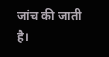जांच की जाती है।